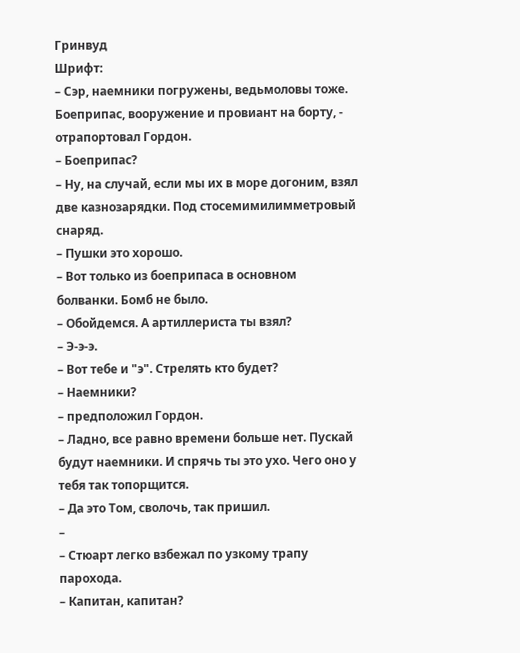Гринвуд
Шрифт:
– Сэр, наемники погружены, ведьмоловы тоже. Боеприпас, вооружение и провиант на борту, - отрапортовал Гордон.
– Боеприпас?
– Ну, на случай, если мы их в море догоним, взял две казнозарядки. Под стосемимилимметровый снаряд.
– Пушки это хорошо.
– Вот только из боеприпаса в основном болванки. Бомб не было.
– Обойдемся. А артиллериста ты взял?
– Э-э-э.
– Вот тебе и "э". Стрелять кто будет?
– Наемники?
– предположил Гордон.
– Ладно, все равно времени больше нет. Пускай будут наемники. И спрячь ты это ухо. Чего оно у тебя так топорщится.
– Да это Том, сволочь, так пришил.
–
– Стюарт легко взбежал по узкому трапу парохода.
– Капитан, капитан?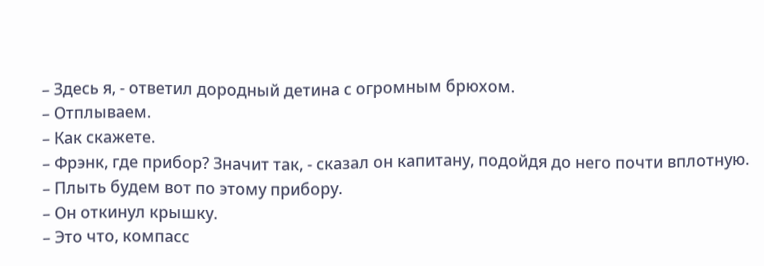– Здесь я, - ответил дородный детина с огромным брюхом.
– Отплываем.
– Как скажете.
– Фрэнк, где прибор? Значит так, - сказал он капитану, подойдя до него почти вплотную.
– Плыть будем вот по этому прибору.
– Он откинул крышку.
– Это что, компасс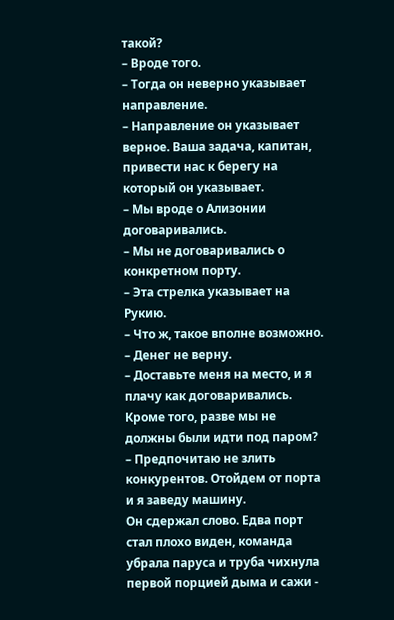такой?
– Вроде того.
– Тогда он неверно указывает направление.
– Направление он указывает верное. Ваша задача, капитан, привести нас к берегу на который он указывает.
– Мы вроде о Ализонии договаривались.
– Мы не договаривались о конкретном порту.
– Эта стрелка указывает на Рукию.
– Что ж, такое вполне возможно.
– Денег не верну.
– Доставьте меня на место, и я плачу как договаривались. Кроме того, разве мы не должны были идти под паром?
– Предпочитаю не злить конкурентов. Отойдем от порта и я заведу машину.
Он сдержал слово. Едва порт стал плохо виден, команда убрала паруса и труба чихнула первой порцией дыма и сажи -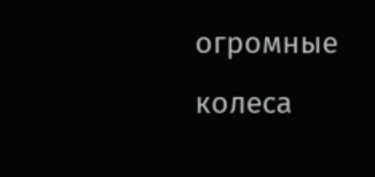огромные колеса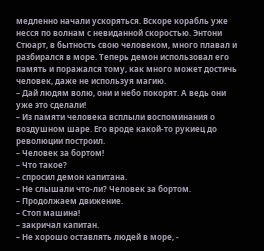медленно начали ускоряться. Вскоре корабль уже несся по волнам с невиданной скоростью. Энтони Стюарт, в бытность свою человеком, много плавал и разбирался в море. Теперь демон использовал его память и поражался тому, как много может достичь человек, даже не используя магию.
– Дай людям волю, они и небо покорят. А ведь они уже это сделали!
– Из памяти человека всплыли воспоминания о воздушном шаре. Его вроде какой-то рукиец до революции построил.
– Человек за бортом!
– Что такое?
– спросил демон капитана.
– Не слышали что-ли? Человек за бортом.
– Продолжаем движение.
– Стоп машина!
– закричал капитан.
– Не хорошо оставлять людей в море, -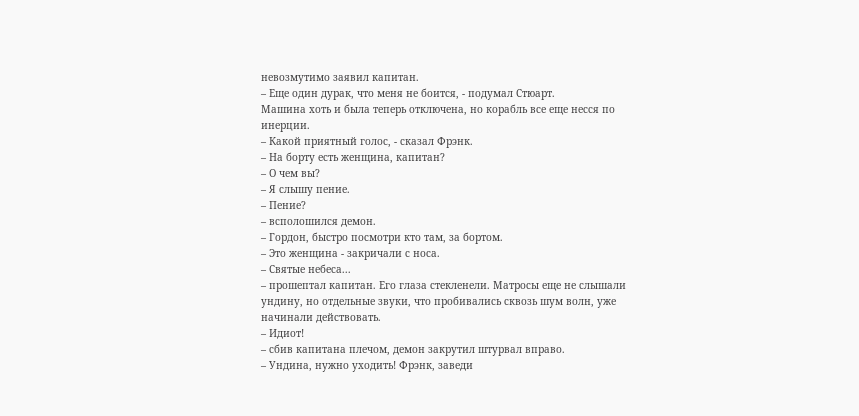невозмутимо заявил капитан.
– Еще один дурак, что меня не боится, - подумал Стюарт.
Машина хоть и была теперь отключена, но корабль все еще несся по инерции.
– Какой приятный голос, - сказал Фрэнк.
– На борту есть женщина, капитан?
– О чем вы?
– Я слышу пение.
– Пение?
– всполошился демон.
– Гордон, быстро посмотри кто там, за бортом.
– Это женщина - закричали с носа.
– Святые небеса...
– прошептал капитан. Его глаза стекленели. Матросы еще не слышали ундину, но отдельные звуки, что пробивались сквозь шум волн, уже начинали действовать.
– Идиот!
– сбив капитана плечом, демон закрутил штурвал вправо.
– Ундина, нужно уходить! Фрэнк, заведи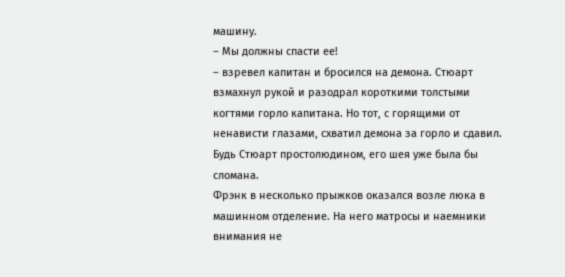машину.
– Мы должны спасти ее!
– взревел капитан и бросился на демона. Стюарт взмахнул рукой и разодрал короткими толстыми когтями горло капитана. Но тот, с горящими от ненависти глазами, схватил демона за горло и сдавил. Будь Стюарт простолюдином, его шея уже была бы сломана.
Фрэнк в несколько прыжков оказался возле люка в машинном отделение. На него матросы и наемники внимания не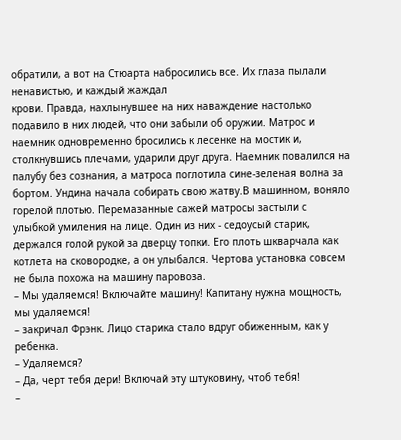обратили, а вот на Стюарта набросились все. Их глаза пылали ненавистью, и каждый жаждал
крови. Правда, нахлынувшее на них наваждение настолько подавило в них людей, что они забыли об оружии. Матрос и наемник одновременно бросились к лесенке на мостик и, столкнувшись плечами, ударили друг друга. Наемник повалился на палубу без сознания, а матроса поглотила сине-зеленая волна за бортом. Ундина начала собирать свою жатву.В машинном, воняло горелой плотью. Перемазанные сажей матросы застыли с улыбкой умиления на лице. Один из них - седоусый старик, держался голой рукой за дверцу топки. Его плоть шкварчала как котлета на сковородке, а он улыбался. Чертова установка совсем не была похожа на машину паровоза.
– Мы удаляемся! Включайте машину! Капитану нужна мощность, мы удаляемся!
– закричал Фрэнк. Лицо старика стало вдруг обиженным, как у ребенка.
– Удаляемся?
– Да, черт тебя дери! Включай эту штуковину, чтоб тебя!
–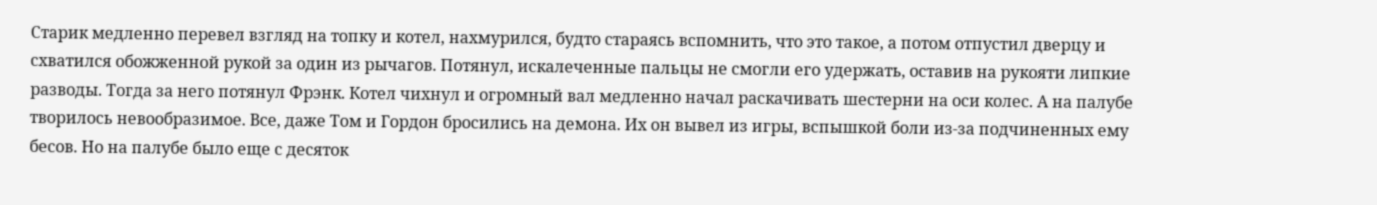Старик медленно перевел взгляд на топку и котел, нахмурился, будто стараясь вспомнить, что это такое, а потом отпустил дверцу и схватился обожженной рукой за один из рычагов. Потянул, искалеченные пальцы не смогли его удержать, оставив на рукояти липкие разводы. Тогда за него потянул Фрэнк. Котел чихнул и огромный вал медленно начал раскачивать шестерни на оси колес. А на палубе творилось невообразимое. Все, даже Том и Гордон бросились на демона. Их он вывел из игры, вспышкой боли из-за подчиненных ему бесов. Но на палубе было еще с десяток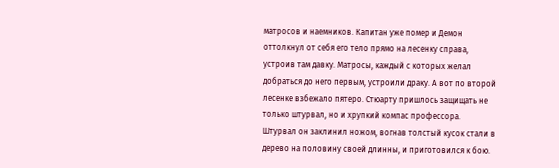матросов и наемников. Капитан уже помер и Демон оттолкнул от себя его тело прямо на лесенку справа, устроив там давку. Матросы, каждый с которых желал добраться до него первым, устроили драку. А вот по второй лесенке взбежало пятеро. Стюарту пришлось защищать не только штурвал, но и хрупкий компас профессора.
Штурвал он заклинил ножом, вогнав толстый кусок стали в дерево на половину своей длинны, и приготовился к бою.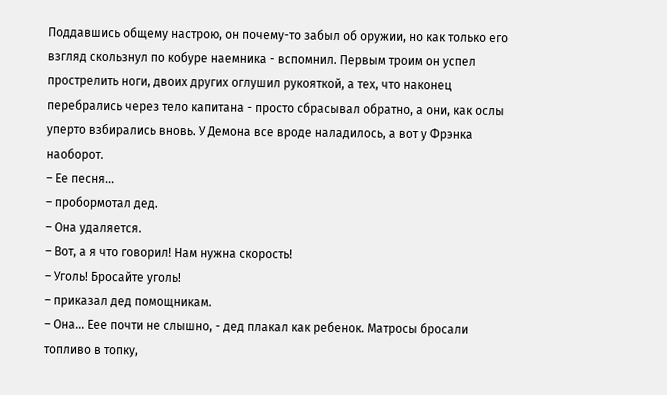Поддавшись общему настрою, он почему-то забыл об оружии, но как только его взгляд скользнул по кобуре наемника - вспомнил. Первым троим он успел прострелить ноги, двоих других оглушил рукояткой, а тех, что наконец перебрались через тело капитана - просто сбрасывал обратно, а они, как ослы уперто взбирались вновь. У Демона все вроде наладилось, а вот у Фрэнка наоборот.
– Ее песня...
– пробормотал дед.
– Она удаляется.
– Вот, а я что говорил! Нам нужна скорость!
– Уголь! Бросайте уголь!
– приказал дед помощникам.
– Она... Еее почти не слышно, - дед плакал как ребенок. Матросы бросали топливо в топку,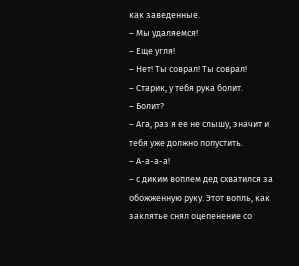как заведенные.
– Мы удаляемся!
– Еще угля!
– Нет! Ты соврал! Ты соврал!
– Старик, у тебя рука болит.
– Болит?
– Ага, раз я ее не слышу, значит и тебя уже должно попустить.
– А-а-а-а!
– с диким воплем дед схватился за обожженную руку. Этот вопль, как заклятье снял оцепенение со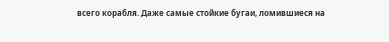всего корабля. Даже самые стойкие бугаи, ломившиеся на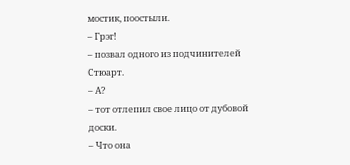мостик, поостыли.
– Грэг!
– позвал одного из подчинителей Стюарт.
– А?
– тот отлепил свое лицо от дубовой доски.
– Что она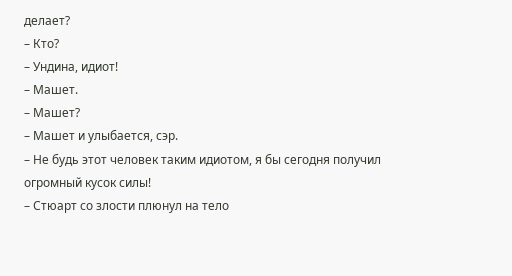делает?
– Кто?
– Ундина, идиот!
– Машет.
– Машет?
– Машет и улыбается, сэр.
– Не будь этот человек таким идиотом, я бы сегодня получил огромный кусок силы!
– Стюарт со злости плюнул на тело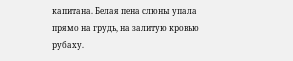капитана. Белая пена слюны упала прямо на грудь, на залитую кровью рубаху.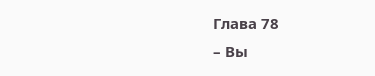Глава 78
– Вы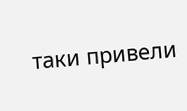таки привели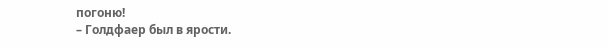погоню!
– Голдфаер был в ярости.